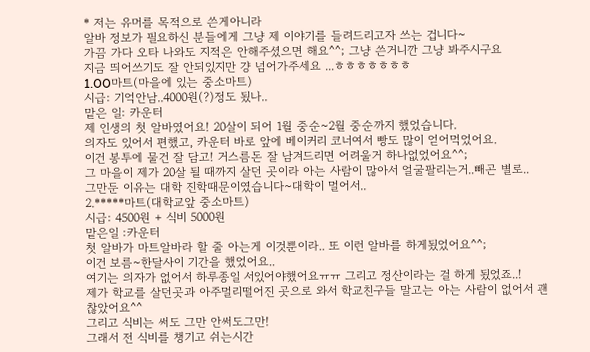* 저는 유머를 목적으로 쓴게아니라
알바 정보가 필요하신 분들에게 그냥 제 이야기를 들려드리고자 쓰는 겁니다~
가끔 가다 오타 나와도 지적은 안해주셨으면 해요^^; 그냥 쓴거니깐 그냥 봐주시구요
지금 띄어쓰기도 잘 안되있지만 걍 넘어가주세요 ...ㅎㅎㅎㅎㅎㅎㅎ
1.OO마트(마을에 있는 중소마트)
시급: 기억안남..4000원(?)정도 됬나..
맡은 일: 카운터
제 인생의 첫 알바였어요! 20살이 되어 1월 중순~2월 중순까지 했었습니다.
의자도 있어서 편했고, 카운터 바로 앞에 베이커리 코너여서 빵도 많이 얻어먹었어요.
이건 봉투에 물건 잘 담고! 거스름돈 잘 남겨드리면 어려울거 하나없었어요^^;
그 마을이 제가 20살 될 때까지 살던 곳이라 아는 사람이 많아서 얼굴팔리는거..빼곤 별로..
그만둔 이유는 대학 진학때문이였습니다~대학이 멀어서..
2.*****마트(대학교앞 중소마트)
시급: 4500원 + 식비 5000원
맡은일 :카운터
첫 알바가 마트알바라 할 줄 아는게 이것뿐이라.. 또 이런 알바를 하게됬었어요^^;
이건 보름~한달사이 기간을 했었어요..
여기는 의자가 없어서 하루종일 서있어야했어요ㅠㅠ 그리고 정산이라는 걸 하게 됬었죠..!
제가 학교를 살던곳과 아주멀리떨어진 곳으로 와서 학교친구들 말고는 아는 사람이 없어서 괜찮았어요^^
그리고 식비는 써도 그만 안써도그만!
그래서 전 식비를 챙기고 쉬는시간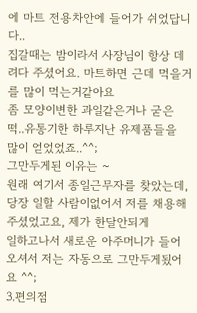에 마트 전용차안에 들어가 쉬었답니다..
집갈때는 밤이라서 사장님이 항상 데려다 주셨어요. 마트하면 근데 먹을거를 많이 먹는거같아요
좀 모양이변한 과일같은거나 굳은 떡..유통기한 하루지난 유제품들을 많이 얻었었죠..^^;
그만두게된 이유는 ~
원래 여기서 종일근무자를 찾았는데, 당장 일할 사람이없어서 저를 채용해주셨었고요, 제가 한달안되게
일하고나서 새로운 아주머니가 들어오셔서 저는 자동으로 그만두게됬어요 ^^;
3.편의점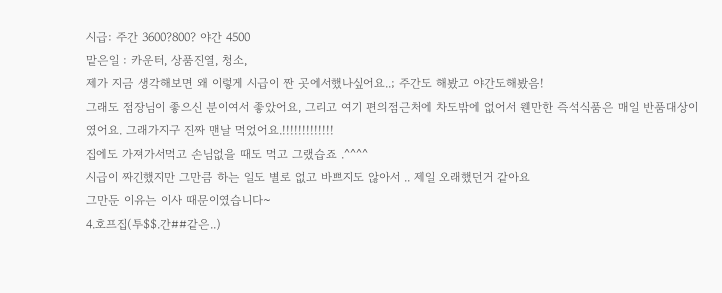시급: 주간 3600?800? 야간 4500
맡은일 : 카운터, 상품진열, 청소,
제가 지금 생각해보면 왜 이렇게 시급이 짠 곳에서했나싶어요..; 주간도 해봤고 야간도해봤음!
그래도 점장님이 좋으신 분이여서 좋았어요, 그리고 여기 편의점근처에 차도밖에 없어서 웬만한 즉석식품은 매일 반품대상이였어요. 그래가지구 진짜 맨날 먹었어요.!!!!!!!!!!!!!
집에도 가져가서먹고 손님없을 때도 먹고 그랬습죠 .^^^^
시급이 짜긴했지만 그만큼 하는 일도 별로 없고 바쁘지도 않아서 .. 제일 오래했던거 같아요
그만둔 이유는 이사 때문이였습니다~
4.호프집(투$$.간##같은..)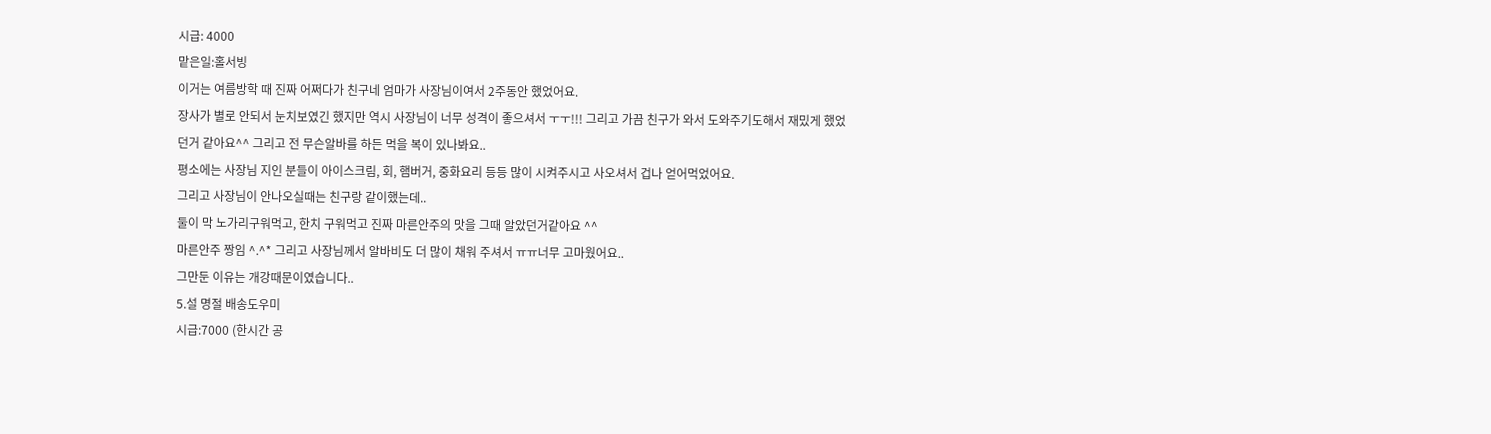시급: 4000
맡은일:홀서빙
이거는 여름방학 때 진짜 어쩌다가 친구네 엄마가 사장님이여서 2주동안 했었어요.
장사가 별로 안되서 눈치보였긴 했지만 역시 사장님이 너무 성격이 좋으셔서 ㅜㅜ!!! 그리고 가끔 친구가 와서 도와주기도해서 재밌게 했었던거 같아요^^ 그리고 전 무슨알바를 하든 먹을 복이 있나봐요..
평소에는 사장님 지인 분들이 아이스크림, 회, 햄버거, 중화요리 등등 많이 시켜주시고 사오셔서 겁나 얻어먹었어요.
그리고 사장님이 안나오실때는 친구랑 같이했는데..
둘이 막 노가리구워먹고, 한치 구워먹고 진짜 마른안주의 맛을 그때 알았던거같아요 ^^
마른안주 짱임 ^.^* 그리고 사장님께서 알바비도 더 많이 채워 주셔서 ㅠㅠ너무 고마웠어요..
그만둔 이유는 개강때문이였습니다..
5.설 명절 배송도우미
시급:7000 (한시간 공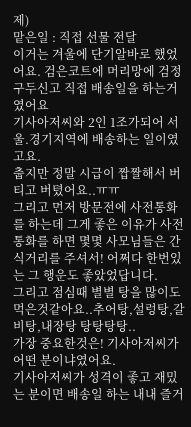제)
맡은일 : 직접 선물 전달
이거는 겨울에 단기알바로 했었어요. 검은코트에 머리망에 검정구두신고 직접 배송일을 하는거였어요
기사아저씨와 2인 1조가되어 서울.경기지역에 배송하는 일이였고요.
춥지만 정말 시급이 짭짤해서 버티고 버텼어요..ㅠㅠ
그리고 먼저 방문전에 사전통화를 하는데 그게 좋은 이유가 사전통화를 하면 몇몇 사모님들은 간식거리를 주셔서! 어쩌다 한번있는 그 행운도 좋았었답니다.
그리고 점심때 별별 탕을 많이도 먹은것같아요..추어탕,설렁탕,갈비탕,내장탕 탕탕탕탕..
가장 중요한것은! 기사아저씨가 어떤 분이냐였어요.
기사아저씨가 성격이 좋고 재밌는 분이면 배송일 하는 내내 즐거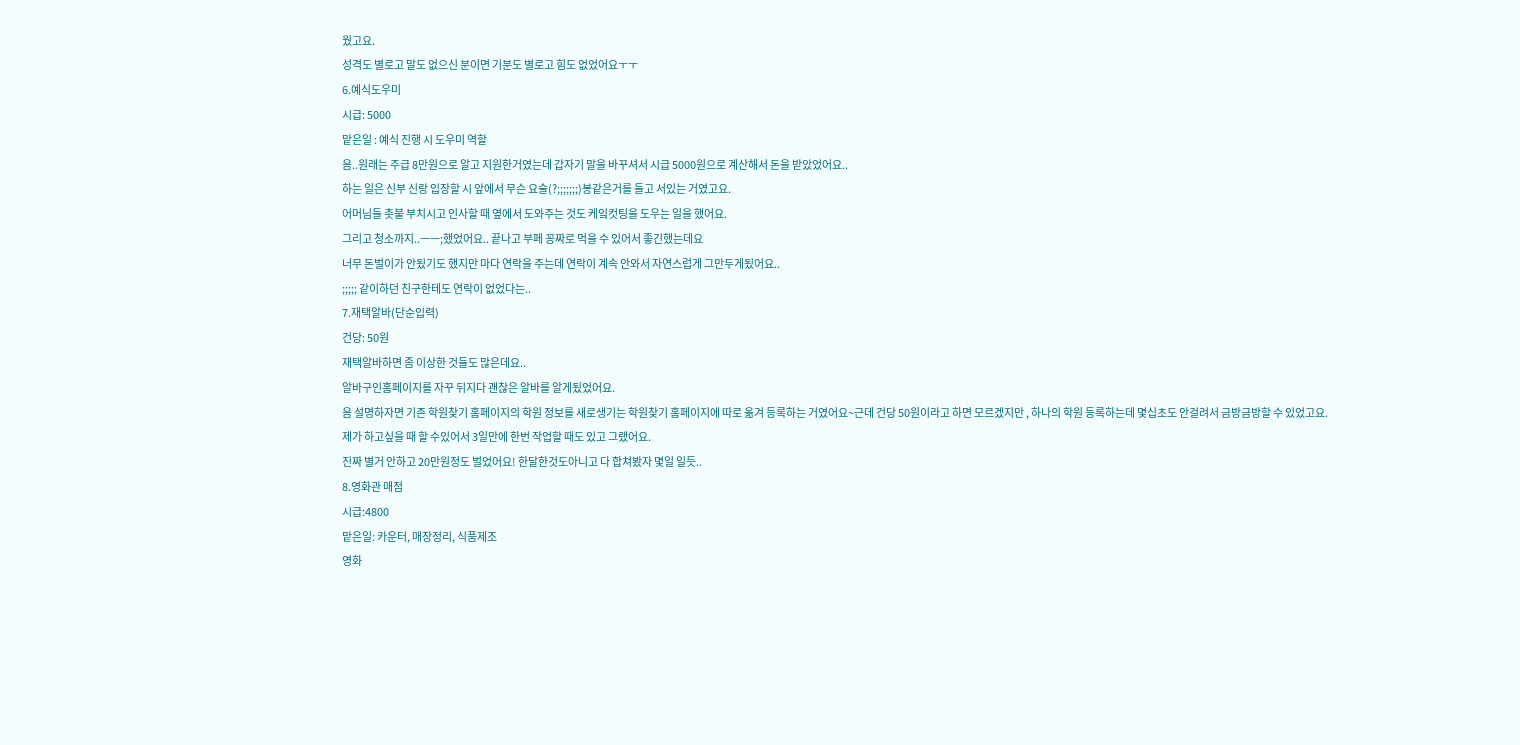웠고요.
성격도 별로고 말도 없으신 분이면 기분도 별로고 힘도 없었어요ㅜㅜ
6.예식도우미
시급: 5000
맡은일 : 예식 진행 시 도우미 역할
음..원래는 주급 8만원으로 알고 지원한거였는데 갑자기 말을 바꾸셔서 시급 5000원으로 계산해서 돈을 받았었어요..
하는 일은 신부 신랑 입장할 시 앞에서 무슨 요술(?;;;;;;;)봉같은거를 들고 서있는 거였고요.
어머님들 촛불 부치시고 인사할 때 옆에서 도와주는 것도 케잌컷팅을 도우는 일을 했어요.
그리고 청소까지..ㅡㅡ;했었어요.. 끝나고 부페 꽁짜로 먹을 수 있어서 좋긴했는데요
너무 돈벌이가 안됬기도 했지만 마다 연락을 주는데 연락이 계속 안와서 자연스럽게 그만두게됬어요..
;;;;; 같이하던 친구한테도 연락이 없었다는..
7.재택알바(단순입력)
건당: 50원
재택알바하면 좀 이상한 것들도 많은데요..
알바구인홈페이지를 자꾸 뒤지다 괜찮은 알바를 알게됬었어요.
음 설명하자면 기존 학원찾기 홈페이지의 학원 정보를 새로생기는 학원찾기 홈페이지에 따로 옮겨 등록하는 거였어요~근데 건당 50원이라고 하면 모르겠지만 , 하나의 학원 등록하는데 몇십초도 안걸려서 금방금방할 수 있었고요.
제가 하고싶을 때 할 수있어서 3일만에 한번 작업할 때도 있고 그랬어요.
진짜 별거 안하고 20만원정도 벌었어요! 한달한것도아니고 다 합쳐봤자 몇일 일듯..
8.영화관 매점
시급:4800
맡은일: 카운터, 매장정리, 식품제조
영화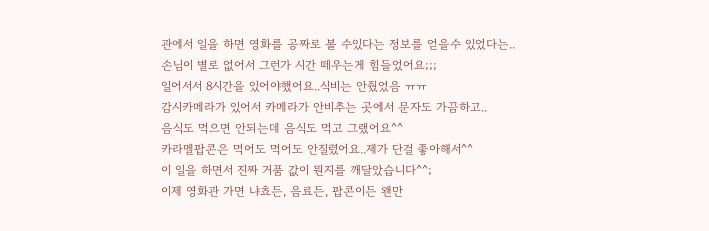관에서 일을 하면 영화를 공짜로 볼 수있다는 정보를 얻을수 있었다는..
손님이 별로 없어서 그런가 시간 떼우는게 힘들었어요;;;
일어서서 8시간을 있어야했어요..식비는 안줬었음 ㅠㅠ
감시카메라가 있어서 카메라가 안비추는 곳에서 문자도 가끔하고..
음식도 먹으면 안되는데 음식도 먹고 그랬어요^^
카라멜팝콘은 먹어도 먹어도 안질렸어요..제가 단걸 좋아해서^^
이 일을 하면서 진짜 거품 값이 뭔지를 깨달았습니다^^;
이제 영화관 가면 냐쵸든, 음료든, 팝콘이든 왠만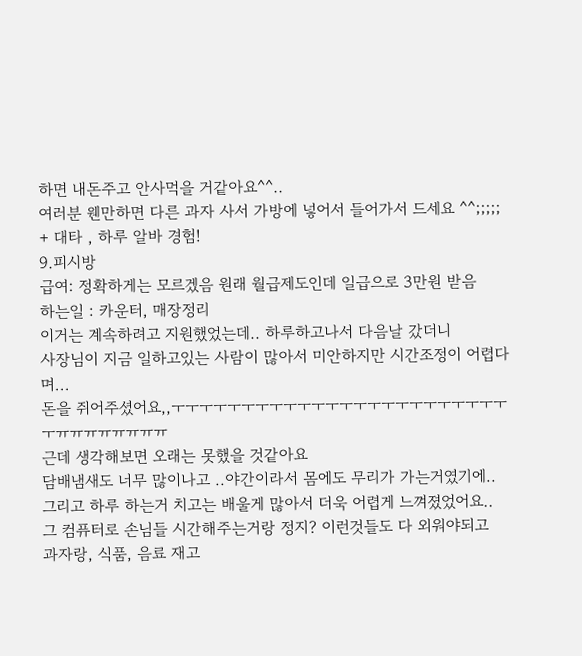하면 내돈주고 안사먹을 거같아요^^..
여러분 웬만하면 다른 과자 사서 가방에 넣어서 들어가서 드세요 ^^;;;;;
+ 대타 , 하루 알바 경험!
9.피시방
급여: 정확하게는 모르겠음 원래 월급제도인데 일급으로 3만원 받음
하는일 : 카운터, 매장정리
이거는 계속하려고 지원했었는데.. 하루하고나서 다음날 갔더니
사장님이 지금 일하고있는 사람이 많아서 미안하지만 시간조정이 어렵다며...
돈을 쥐어주셨어요,,ㅜㅜㅜㅜㅜㅜㅜㅜㅜㅜㅜㅜㅜㅜㅜㅜㅜㅜㅜㅜㅜㅜㅜㅜㅜㅠㅠㅠㅠㅠㅠㅠㅠ
근데 생각해보면 오래는 못했을 것같아요
담배냄새도 너무 많이나고 ..야간이라서 몸에도 무리가 가는거였기에..
그리고 하루 하는거 치고는 배울게 많아서 더욱 어렵게 느껴졌었어요..
그 컴퓨터로 손님들 시간해주는거랑 정지? 이런것들도 다 외워야되고
과자랑, 식품, 음료 재고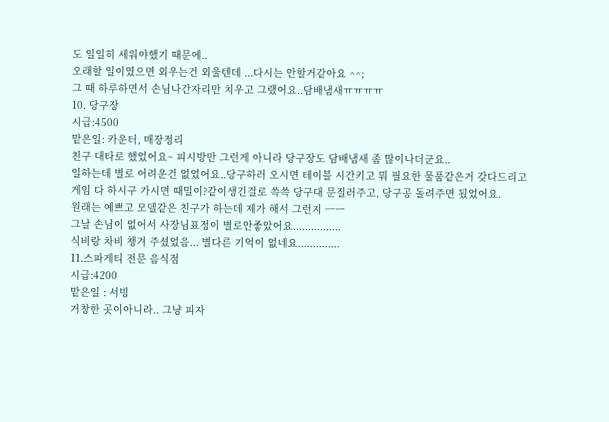도 일일히 세워야했기 때문에..
오래할 일이였으면 외우는건 외울텐데 ...다시는 안할거같아요 ^^;
그 때 하루하면서 손님나간자리만 치우고 그랬어요..담배냄새ㅠㅠㅠㅠ
10. 당구장
시급:4500
맡은일: 카운터, 매장정리
친구 대타로 했었어요~ 피시방만 그런게 아니라 당구장도 담배냄새 좀 많이나더군요..
일하는데 별로 어려운건 없었어요..당구하러 오시면 테이블 시간키고 뭐 필요한 물품같은거 갖다드리고
게임 다 하시구 가시면 때밀이?같이생긴걸로 쓱쓱 당구대 문질러주고, 당구공 돌려주면 됬었어요.
원래는 예쁘고 모델같은 친구가 하는데 제가 해서 그런지 ㅡㅡ
그날 손님이 없어서 사장님표정이 별로안좋았어요................
식비랑 차비 챙겨 주셨었음... 별다른 기억이 없네요..............
11.스파게티 전문 음식점
시급:4200
맡은일 : 서빙
거창한 곳이아니라.. 그냥 피자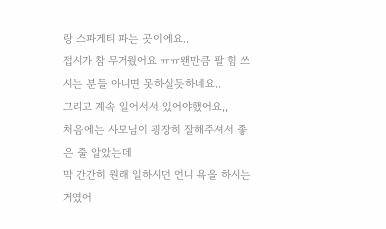랑 스파게티 파는 곳이에요..
접시가 참 무거웠어요 ㅠㅠ왠만큼 팔 힘 쓰시는 분들 아니면 못하실듯하네요..
그리고 계속 일어서서 있어야했어요,,
처음에는 사모님이 굉장히 잘해주셔서 좋은 줄 알았는데
막 간간히 원래 일하시던 언니 욕을 하시는 거였어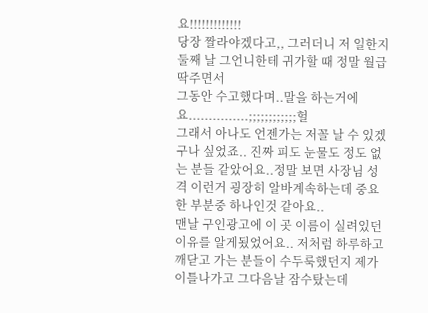요!!!!!!!!!!!!!
당장 짤라야겠다고,, 그러더니 저 일한지 둘째 날 그언니한테 귀가할 때 정말 월급 딱주면서
그동안 수고했다며..말을 하는거에요...............;;;;;;;;;;;;헐
그래서 아나도 언젠가는 저꼴 날 수 있겠구나 싶었죠.. 진짜 피도 눈물도 정도 없는 분들 같았어요..정말 보면 사장님 성격 이런거 굉장히 알바계속하는데 중요한 부분중 하나인것 같아요..
맨날 구인광고에 이 곳 이름이 실려있던 이유를 알게됬었어요.. 저처럼 하루하고 깨닫고 가는 분들이 수두룩했던지 제가 이틀나가고 그다음날 잠수탔는데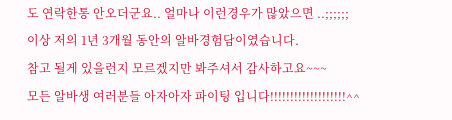도 연락한통 안오더군요.. 얼마나 이런경우가 많았으면 ..;;;;;;
이상 저의 1년 3개월 동안의 알바경험담이였습니다.
참고 될게 있을런지 모르겠지만 봐주셔서 감사하고요~~~
모든 알바생 여러분들 아자아자 파이팅 입니다!!!!!!!!!!!!!!!!!!!^^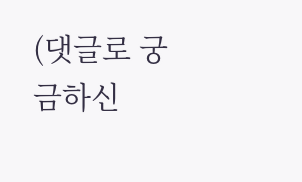(댓글로 궁금하신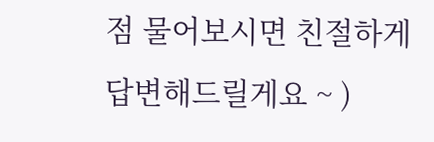점 물어보시면 친절하게 답변해드릴게요 ~ )